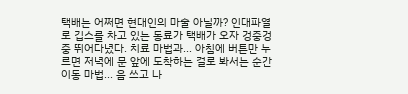택배는 어쩌면 현대인의 마술 아닐까? 인대파열로 깁스를 차고 있는 동료가 택배가 오자 겅중겅중 뛰어다녔다. 치료 마법과... 아침에 버튼만 누르면 저녁에 문 앞에 도착하는 걸로 봐서는 순간이동 마법... 음 쓰고 나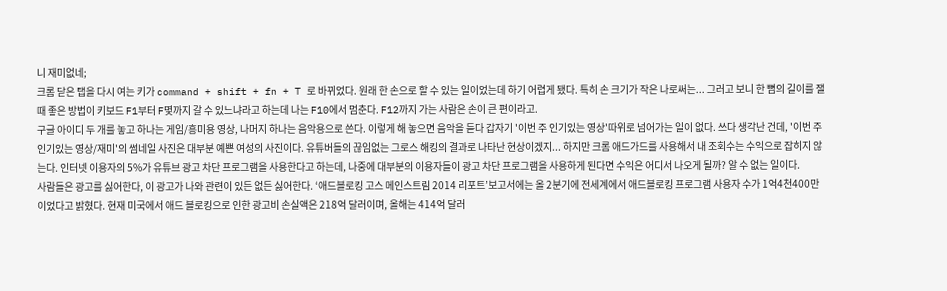니 재미없네;
크롬 닫은 탭을 다시 여는 키가 command + shift + fn + T 로 바뀌었다. 원래 한 손으로 할 수 있는 일이었는데 하기 어렵게 됐다. 특히 손 크기가 작은 나로써는... 그러고 보니 한 뼘의 길이를 잴 때 좋은 방법이 키보드 F1부터 F몇까지 갈 수 있느냐라고 하는데 나는 F10에서 멈춘다. F12까지 가는 사람은 손이 큰 편이라고.
구글 아이디 두 개를 놓고 하나는 게임/흥미용 영상, 나머지 하나는 음악용으로 쓴다. 이렇게 해 놓으면 음악을 듣다 갑자기 '이번 주 인기있는 영상'따위로 넘어가는 일이 없다. 쓰다 생각난 건데, '이번 주 인기있는 영상/재미'의 썸네일 사진은 대부분 예쁜 여성의 사진이다. 유튜버들의 끊임없는 그로스 해킹의 결과로 나타난 현상이겠지... 하지만 크롬 애드가드를 사용해서 내 조회수는 수익으로 잡히지 않는다. 인터넷 이용자의 5%가 유튜브 광고 차단 프로그램을 사용한다고 하는데, 나중에 대부분의 이용자들이 광고 차단 프로그램을 사용하게 된다면 수익은 어디서 나오게 될까? 알 수 없는 일이다.
사람들은 광고를 싫어한다, 이 광고가 나와 관련이 있든 없든 싫어한다. ‘애드블로킹 고스 메인스트림 2014 리포트’보고서에는 올 2분기에 전세계에서 애드블로킹 프로그램 사용자 수가 1억4천400만이었다고 밝혔다. 현재 미국에서 애드 블로킹으로 인한 광고비 손실액은 218억 달러이며, 올해는 414억 달러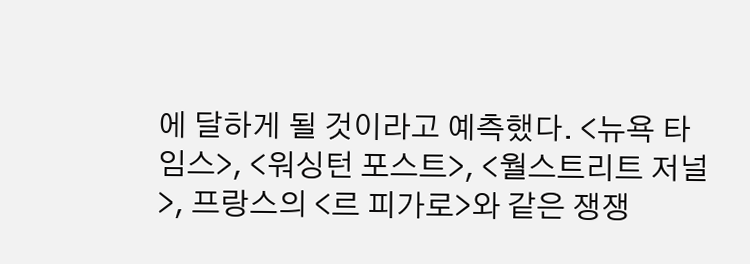에 달하게 될 것이라고 예측했다. <뉴욕 타임스>, <워싱턴 포스트>, <월스트리트 저널>, 프랑스의 <르 피가로>와 같은 쟁쟁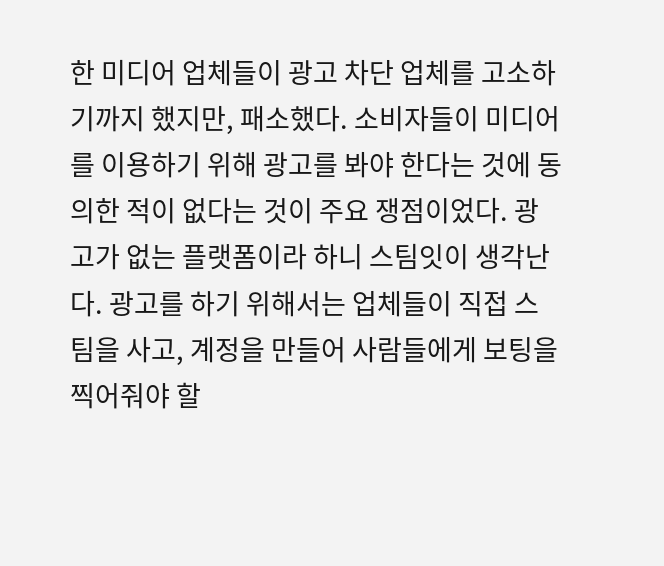한 미디어 업체들이 광고 차단 업체를 고소하기까지 했지만, 패소했다. 소비자들이 미디어를 이용하기 위해 광고를 봐야 한다는 것에 동의한 적이 없다는 것이 주요 쟁점이었다. 광고가 없는 플랫폼이라 하니 스팀잇이 생각난다. 광고를 하기 위해서는 업체들이 직접 스팀을 사고, 계정을 만들어 사람들에게 보팅을 찍어줘야 할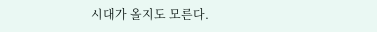시대가 올지도 모른다.